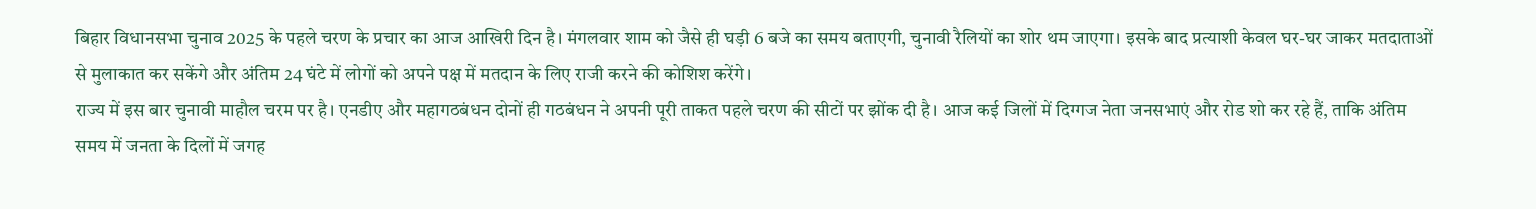बिहार विधानसभा चुनाव 2025 के पहले चरण के प्रचार का आज आखिरी दिन है। मंगलवार शाम को जैसे ही घड़ी 6 बजे का समय बताएगी, चुनावी रैलियों का शोर थम जाएगा। इसके बाद प्रत्याशी केवल घर-घर जाकर मतदाताओं से मुलाकात कर सकेंगे और अंतिम 24 घंटे में लोगों को अपने पक्ष में मतदान के लिए राजी करने की कोशिश करेंगे।
राज्य में इस बार चुनावी माहौल चरम पर है। एनडीए और महागठबंधन दोनों ही गठबंधन ने अपनी पूरी ताकत पहले चरण की सीटों पर झोंक दी है। आज कई जिलों में दिग्गज नेता जनसभाएं और रोड शो कर रहे हैं, ताकि अंतिम समय में जनता के दिलों में जगह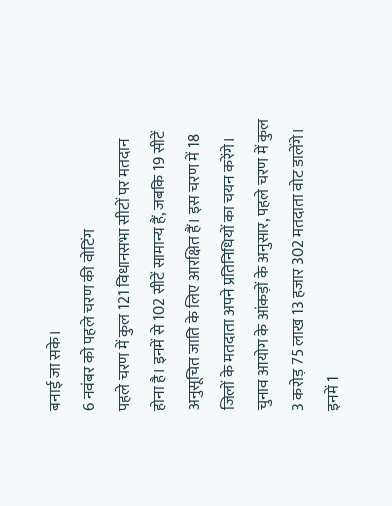बनाई जा सके।
6 नवंबर को पहले चरण की वोटिंग
पहले चरण में कुल 121 विधानसभा सीटों पर मतदान होना है। इनमें से 102 सीटें सामान्य हैं, जबकि 19 सीटें अनुसूचित जाति के लिए आरक्षित हैं। इस चरण में 18 जिलों के मतदाता अपने प्रतिनिधियों का चयन करेंगे।
चुनाव आयोग के आंकड़ों के अनुसार, पहले चरण में कुल 3 करोड़ 75 लाख 13 हजार 302 मतदाता वोट डालेंगे। इनमें 1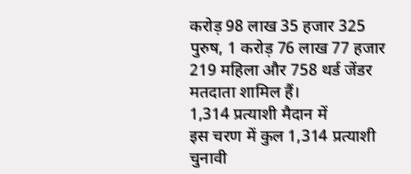करोड़ 98 लाख 35 हजार 325 पुरुष, 1 करोड़ 76 लाख 77 हजार 219 महिला और 758 थर्ड जेंडर मतदाता शामिल हैं।
1,314 प्रत्याशी मैदान में
इस चरण में कुल 1,314 प्रत्याशी चुनावी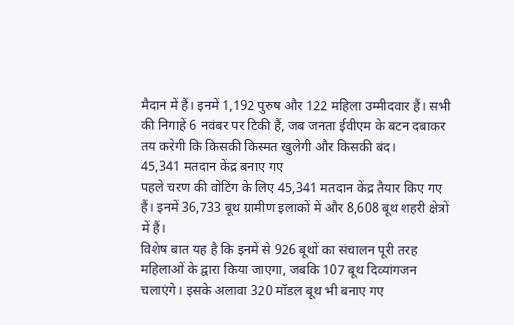मैदान में हैं। इनमें 1,192 पुरुष और 122 महिला उम्मीदवार हैं। सभी की निगाहें 6 नवंबर पर टिकी हैं, जब जनता ईवीएम के बटन दबाकर तय करेगी कि किसकी किस्मत खुलेगी और किसकी बंद।
45,341 मतदान केंद्र बनाए गए
पहले चरण की वोटिंग के लिए 45,341 मतदान केंद्र तैयार किए गए हैं। इनमें 36,733 बूथ ग्रामीण इलाकों में और 8,608 बूथ शहरी क्षेत्रों में हैं।
विशेष बात यह है कि इनमें से 926 बूथों का संचालन पूरी तरह महिलाओं के द्वारा किया जाएगा, जबकि 107 बूथ दिव्यांगजन चलाएंगे। इसके अलावा 320 मॉडल बूथ भी बनाए गए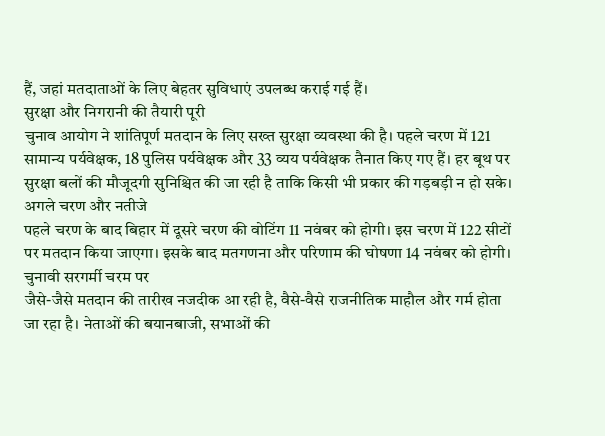हैं, जहां मतदाताओं के लिए बेहतर सुविधाएं उपलब्ध कराई गई हैं।
सुरक्षा और निगरानी की तैयारी पूरी
चुनाव आयोग ने शांतिपूर्ण मतदान के लिए सख्त सुरक्षा व्यवस्था की है। पहले चरण में 121 सामान्य पर्यवेक्षक, 18 पुलिस पर्यवेक्षक और 33 व्यय पर्यवेक्षक तैनात किए गए हैं। हर बूथ पर सुरक्षा बलों की मौजूदगी सुनिश्चित की जा रही है ताकि किसी भी प्रकार की गड़बड़ी न हो सके।
अगले चरण और नतीजे
पहले चरण के बाद बिहार में दूसरे चरण की वोटिंग 11 नवंबर को होगी। इस चरण में 122 सीटों पर मतदान किया जाएगा। इसके बाद मतगणना और परिणाम की घोषणा 14 नवंबर को होगी।
चुनावी सरगर्मी चरम पर
जैसे-जैसे मतदान की तारीख नजदीक आ रही है, वैसे-वैसे राजनीतिक माहौल और गर्म होता जा रहा है। नेताओं की बयानबाजी, सभाओं की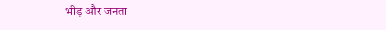भीड़ और जनता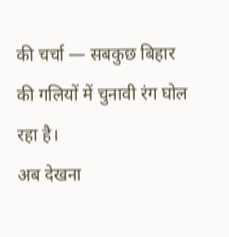की चर्चा — सबकुछ बिहार की गलियों में चुनावी रंग घोल रहा है।
अब देखना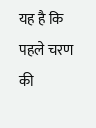यह है कि पहले चरण की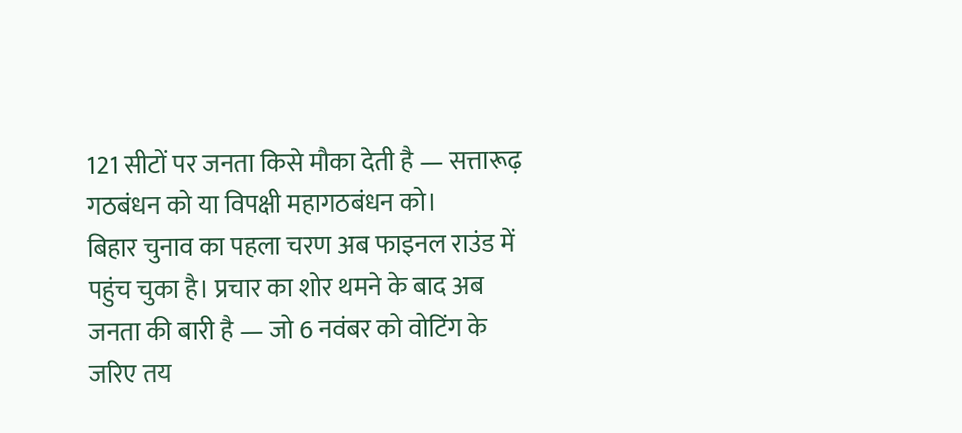121 सीटों पर जनता किसे मौका देती है — सत्तारूढ़ गठबंधन को या विपक्षी महागठबंधन को।
बिहार चुनाव का पहला चरण अब फाइनल राउंड में पहुंच चुका है। प्रचार का शोर थमने के बाद अब जनता की बारी है — जो 6 नवंबर को वोटिंग के जरिए तय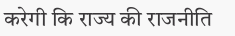करेगी कि राज्य की राजनीति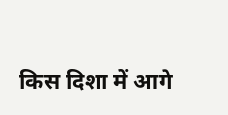किस दिशा में आगे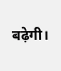बढ़ेगी।